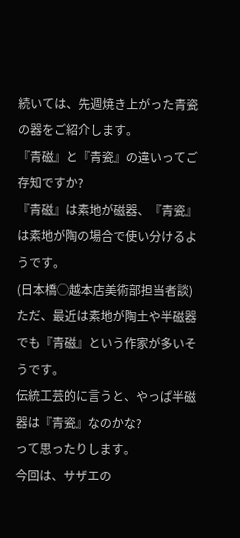続いては、先週焼き上がった青瓷の器をご紹介します。
『青磁』と『青瓷』の違いってご存知ですか?
『青磁』は素地が磁器、『青瓷』は素地が陶の場合で使い分けるようです。
(日本橋◯越本店美術部担当者談)
ただ、最近は素地が陶土や半磁器でも『青磁』という作家が多いそうです。
伝統工芸的に言うと、やっぱ半磁器は『青瓷』なのかな?
って思ったりします。
今回は、サザエの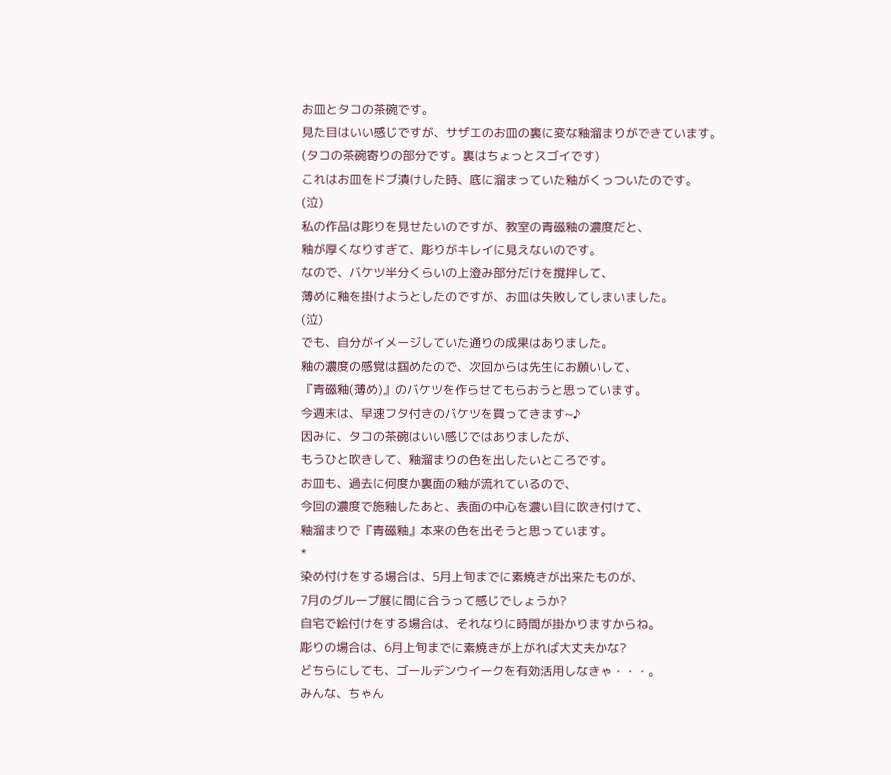お皿とタコの茶碗です。
見た目はいい感じですが、サザエのお皿の裏に変な釉溜まりができています。
(タコの茶碗寄りの部分です。裏はちょっとスゴイです)
これはお皿をドブ漬けした時、底に溜まっていた釉がくっついたのです。
(泣)
私の作品は彫りを見せたいのですが、教室の青磁釉の濃度だと、
釉が厚くなりすぎて、彫りがキレイに見えないのです。
なので、バケツ半分くらいの上澄み部分だけを撹拌して、
薄めに釉を掛けようとしたのですが、お皿は失敗してしまいました。
(泣)
でも、自分がイメージしていた通りの成果はありました。
釉の濃度の感覚は掴めたので、次回からは先生にお願いして、
『青磁釉(薄め)』のバケツを作らせてもらおうと思っています。
今週末は、早速フタ付きのバケツを買ってきます~♪
因みに、タコの茶碗はいい感じではありましたが、
もうひと吹きして、釉溜まりの色を出したいところです。
お皿も、過去に何度か裏面の釉が流れているので、
今回の濃度で施釉したあと、表面の中心を濃い目に吹き付けて、
釉溜まりで『青磁釉』本来の色を出そうと思っています。
*
染め付けをする場合は、5月上旬までに素焼きが出来たものが、
7月のグループ展に間に合うって感じでしょうか?
自宅で絵付けをする場合は、それなりに時間が掛かりますからね。
彫りの場合は、6月上旬までに素焼きが上がれば大丈夫かな?
どちらにしても、ゴールデンウイークを有効活用しなきゃ・・・。
みんな、ちゃん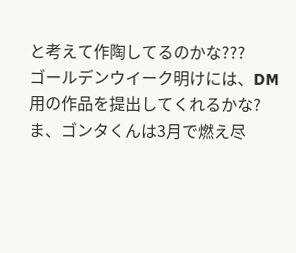と考えて作陶してるのかな???
ゴールデンウイーク明けには、DM用の作品を提出してくれるかな?
ま、ゴンタくんは3月で燃え尽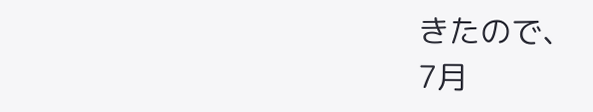きたので、
7月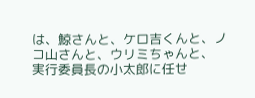は、鯨さんと、ケロ吉くんと、ノコ山さんと、ウリミちゃんと、
実行委員長の小太郎に任せ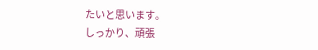たいと思います。
しっかり、頑張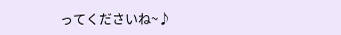ってくださいね~♪